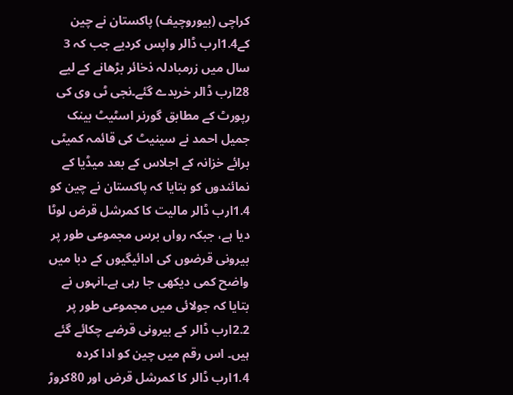کراچی (بیوروچیف) پاکستان نے چین کے1.4ارب ڈالر واپس کردیے جب کہ 3 سال میں زرمبادلہ ذخائر بڑھانے کے لیے 28ارب ڈالر خریدے گئے۔نجی ٹی وی کی رپورٹ کے مطابق گورنر اسٹیٹ بینک جمیل احمد نے سینیٹ کی قائمہ کمیٹی برائے خزانہ کے اجلاس کے بعد میڈیا کے نمائندوں کو بتایا کہ پاکستان نے چین کو 1.4ارب ڈالر مالیت کا کمرشل قرض لوٹا دیا ہے، جبکہ رواں برس مجموعی طور پر بیرونی قرضوں کی ادائیگیوں کے دبا میں واضح کمی دیکھی جا رہی ہے۔انہوں نے بتایا کہ جولائی میں مجموعی طور پر 2.2ارب ڈالر کے بیرونی قرضے چکائے گئے ہیں۔ اس رقم میں چین کو ادا کردہ 1.4ارب ڈالر کا کمرشل قرض اور 80کروڑ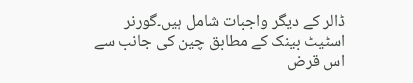ڈالر کے دیگر واجبات شامل ہیں۔گورنر اسٹیٹ بینک کے مطابق چین کی جانب سے اس قرض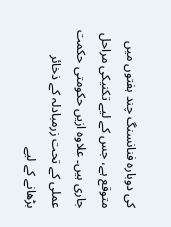کی دوبارہ فنانسنگ چند ہفتوں میں متوقع ہے، جس کے لیے تکنیکی مراحل جاری ہیں۔ علاوہ ازیں حکومتی حکمت عملی کے تحت زرمبادلہ کے ذخائر بڑھانے کے لیے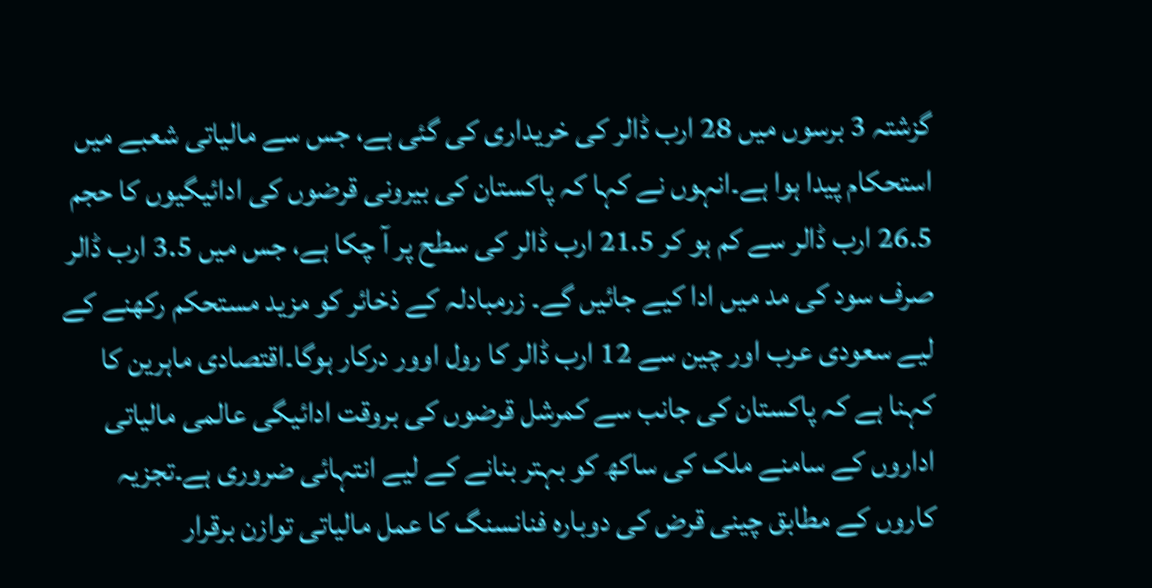گزشتہ 3 برسوں میں 28 ارب ڈالر کی خریداری کی گئی ہے، جس سے مالیاتی شعبے میں استحکام پیدا ہوا ہے۔انہوں نے کہا کہ پاکستان کی بیرونی قرضوں کی ادائیگیوں کا حجم 26.5 ارب ڈالر سے کم ہو کر 21.5 ارب ڈالر کی سطح پر آ چکا ہے، جس میں 3.5 ارب ڈالر صرف سود کی مد میں ادا کیے جائیں گے۔ زرمبادلہ کے ذخائر کو مزید مستحکم رکھنے کے لیے سعودی عرب اور چین سے 12 ارب ڈالر کا رول اوور درکار ہوگا۔اقتصادی ماہرین کا کہنا ہے کہ پاکستان کی جانب سے کمرشل قرضوں کی بروقت ادائیگی عالمی مالیاتی اداروں کے سامنے ملک کی ساکھ کو بہتر بنانے کے لیے انتہائی ضروری ہے۔تجزیہ کاروں کے مطابق چینی قرض کی دوبارہ فنانسنگ کا عمل مالیاتی توازن برقرار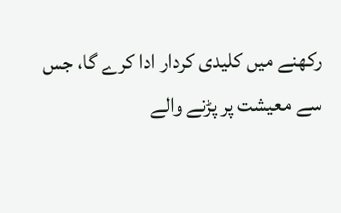رکھنے میں کلیدی کردار ادا کرے گا، جس سے معیشت پر پڑنے والے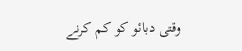وقتی دبائو کو کم کرنے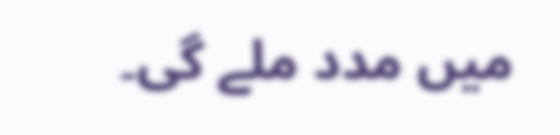میں مدد ملے گی۔